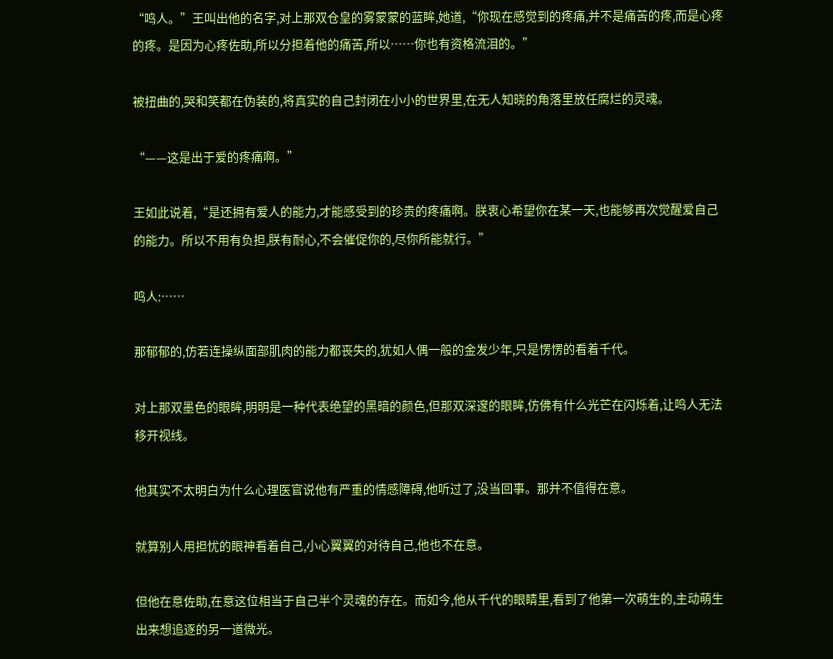“鸣人。”王叫出他的名字,对上那双仓皇的雾蒙蒙的蓝眸,她道,“你现在感觉到的疼痛,并不是痛苦的疼,而是心疼的疼。是因为心疼佐助,所以分担着他的痛苦,所以……你也有资格流泪的。”

被扭曲的,哭和笑都在伪装的,将真实的自己封闭在小小的世界里,在无人知晓的角落里放任腐烂的灵魂。

“——这是出于爱的疼痛啊。”

王如此说着,“是还拥有爱人的能力,才能感受到的珍贵的疼痛啊。朕衷心希望你在某一天,也能够再次觉醒爱自己的能力。所以不用有负担,朕有耐心,不会催促你的,尽你所能就行。”

鸣人:……

那郁郁的,仿若连操纵面部肌肉的能力都丧失的,犹如人偶一般的金发少年,只是愣愣的看着千代。

对上那双墨色的眼眸,明明是一种代表绝望的黑暗的颜色,但那双深邃的眼眸,仿佛有什么光芒在闪烁着,让鸣人无法移开视线。

他其实不太明白为什么心理医官说他有严重的情感障碍,他听过了,没当回事。那并不值得在意。

就算别人用担忧的眼神看着自己,小心翼翼的对待自己,他也不在意。

但他在意佐助,在意这位相当于自己半个灵魂的存在。而如今,他从千代的眼睛里,看到了他第一次萌生的,主动萌生出来想追逐的另一道微光。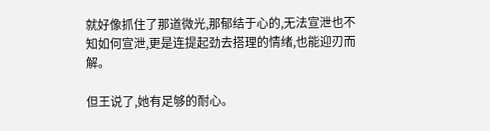就好像抓住了那道微光,那郁结于心的,无法宣泄也不知如何宣泄,更是连提起劲去搭理的情绪,也能迎刃而解。

但王说了,她有足够的耐心。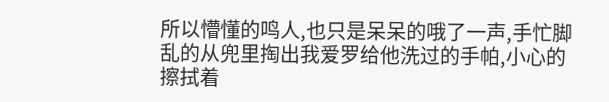所以懵懂的鸣人,也只是呆呆的哦了一声,手忙脚乱的从兜里掏出我爱罗给他洗过的手帕,小心的擦拭着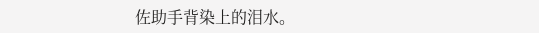佐助手背染上的泪水。